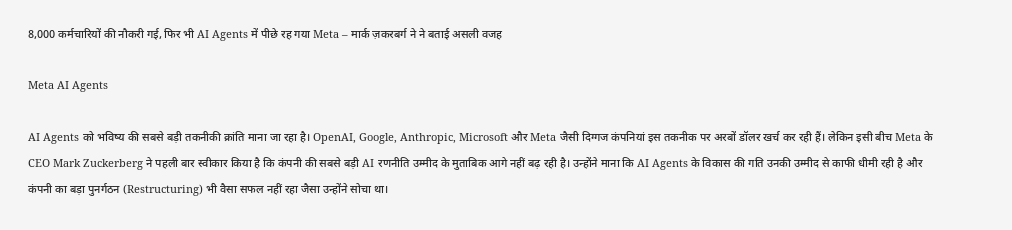8,000 कर्मचारियों की नौकरी गई, फिर भी AI Agents में पीछे रह गया Meta – मार्क ज़करबर्ग ने ने बताई असली वजह

Meta AI Agents

AI Agents को भविष्य की सबसे बड़ी तकनीकी क्रांति माना जा रहा है। OpenAI, Google, Anthropic, Microsoft और Meta जैसी दिग्गज कंपनियां इस तकनीक पर अरबों डॉलर खर्च कर रही हैं। लेकिन इसी बीच Meta के CEO Mark Zuckerberg ने पहली बार स्वीकार किया है कि कंपनी की सबसे बड़ी AI रणनीति उम्मीद के मुताबिक आगे नहीं बढ़ रही है। उन्होंने माना कि AI Agents के विकास की गति उनकी उम्मीद से काफी धीमी रही है और कंपनी का बड़ा पुनर्गठन (Restructuring) भी वैसा सफल नहीं रहा जैसा उन्होंने सोचा था।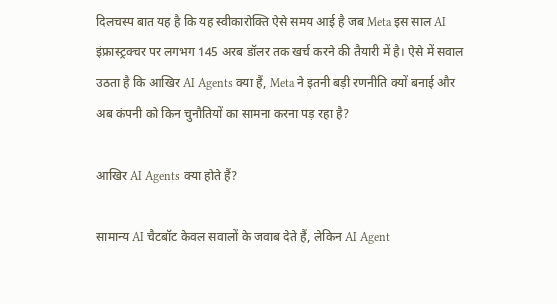दिलचस्प बात यह है कि यह स्वीकारोक्ति ऐसे समय आई है जब Meta इस साल AI इंफ्रास्ट्रक्चर पर लगभग 145 अरब डॉलर तक खर्च करने की तैयारी में है। ऐसे में सवाल उठता है कि आखिर AI Agents क्या हैं, Meta ने इतनी बड़ी रणनीति क्यों बनाई और अब कंपनी को किन चुनौतियों का सामना करना पड़ रहा है?

आखिर AI Agents क्या होते हैं?

सामान्य AI चैटबॉट केवल सवालों के जवाब देते हैं, लेकिन AI Agent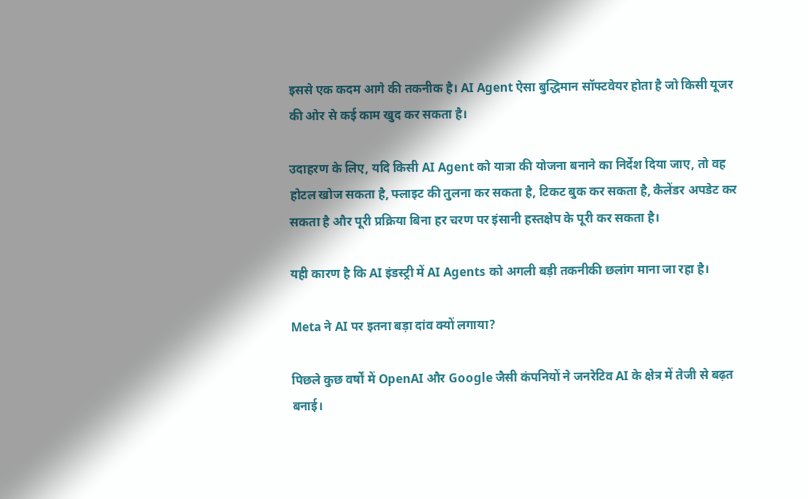इससे एक कदम आगे की तकनीक है। AI Agent ऐसा बुद्धिमान सॉफ्टवेयर होता है जो किसी यूजर की ओर से कई काम खुद कर सकता है।

उदाहरण के लिए, यदि किसी AI Agent को यात्रा की योजना बनाने का निर्देश दिया जाए, तो वह होटल खोज सकता है, फ्लाइट की तुलना कर सकता है, टिकट बुक कर सकता है, कैलेंडर अपडेट कर सकता है और पूरी प्रक्रिया बिना हर चरण पर इंसानी हस्तक्षेप के पूरी कर सकता है।

यही कारण है कि AI इंडस्ट्री में AI Agents को अगली बड़ी तकनीकी छलांग माना जा रहा है।

Meta ने AI पर इतना बड़ा दांव क्यों लगाया?

पिछले कुछ वर्षों में OpenAI और Google जैसी कंपनियों ने जनरेटिव AI के क्षेत्र में तेजी से बढ़त बनाई।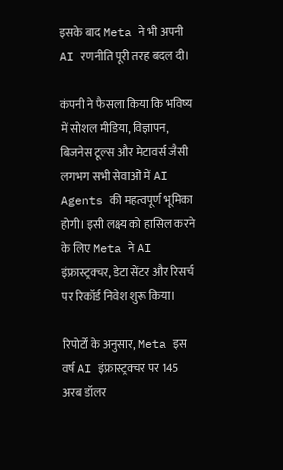इसके बाद Meta ने भी अपनी AI रणनीति पूरी तरह बदल दी।

कंपनी ने फैसला किया कि भविष्य में सोशल मीडिया, विज्ञापन, बिजनेस टूल्स और मेटावर्स जैसी लगभग सभी सेवाओं में AI Agents की महत्वपूर्ण भूमिका होगी। इसी लक्ष्य को हासिल करने के लिए Meta ने AI इंफ्रास्ट्रक्चर, डेटा सेंटर और रिसर्च पर रिकॉर्ड निवेश शुरू किया।

रिपोर्टों के अनुसार, Meta इस वर्ष AI इंफ्रास्ट्रक्चर पर 145 अरब डॉलर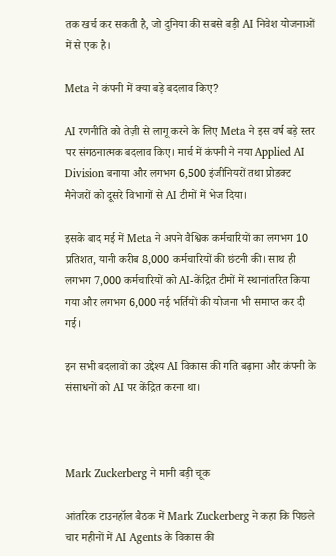तक खर्च कर सकती है, जो दुनिया की सबसे बड़ी AI निवेश योजनाओं में से एक है।

Meta ने कंपनी में क्या बड़े बदलाव किए?

AI रणनीति को तेज़ी से लागू करने के लिए Meta ने इस वर्ष बड़े स्तर पर संगठनात्मक बदलाव किए। मार्च में कंपनी ने नया Applied AI Division बनाया और लगभग 6,500 इंजीनियरों तथा प्रोडक्ट मैनेजरों को दूसरे विभागों से AI टीमों में भेज दिया।

इसके बाद मई में Meta ने अपने वैश्विक कर्मचारियों का लगभग 10 प्रतिशत, यानी करीब 8,000 कर्मचारियों की छंटनी की। साथ ही लगभग 7,000 कर्मचारियों को AI-केंद्रित टीमों में स्थानांतरित किया गया और लगभग 6,000 नई भर्तियों की योजना भी समाप्त कर दी गई।

इन सभी बदलावों का उद्देश्य AI विकास की गति बढ़ाना और कंपनी के संसाधनों को AI पर केंद्रित करना था।



Mark Zuckerberg ने मानी बड़ी चूक

आंतरिक टाउनहॉल बैठक में Mark Zuckerberg ने कहा कि पिछले चार महीनों में AI Agents के विकास की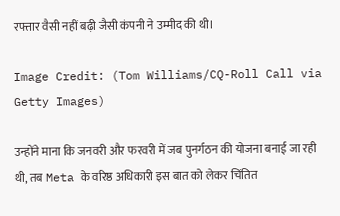रफ्तार वैसी नहीं बढ़ी जैसी कंपनी ने उम्मीद की थी।

Image Credit: (Tom Williams/CQ-Roll Call via Getty Images)

उन्होंने माना कि जनवरी और फरवरी में जब पुनर्गठन की योजना बनाई जा रही थी, तब Meta के वरिष्ठ अधिकारी इस बात को लेकर चिंतित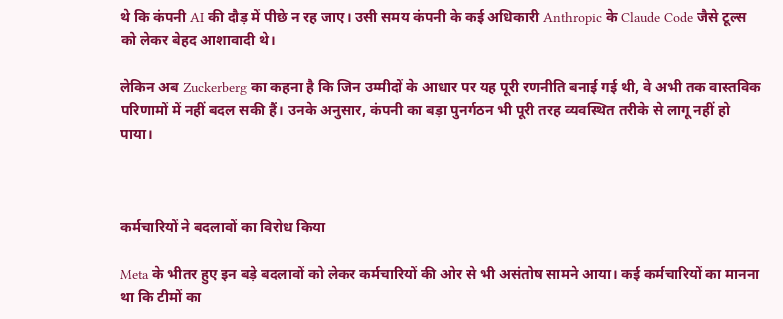थे कि कंपनी AI की दौड़ में पीछे न रह जाए। उसी समय कंपनी के कई अधिकारी Anthropic के Claude Code जैसे टूल्स को लेकर बेहद आशावादी थे।

लेकिन अब Zuckerberg का कहना है कि जिन उम्मीदों के आधार पर यह पूरी रणनीति बनाई गई थी, वे अभी तक वास्तविक परिणामों में नहीं बदल सकी हैं। उनके अनुसार, कंपनी का बड़ा पुनर्गठन भी पूरी तरह व्यवस्थित तरीके से लागू नहीं हो पाया।



कर्मचारियों ने बदलावों का विरोध किया

Meta के भीतर हुए इन बड़े बदलावों को लेकर कर्मचारियों की ओर से भी असंतोष सामने आया। कई कर्मचारियों का मानना था कि टीमों का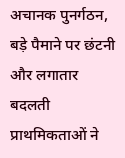अचानक पुनर्गठन, बड़े पैमाने पर छंटनी और लगातार बदलती प्राथमिकताओं ने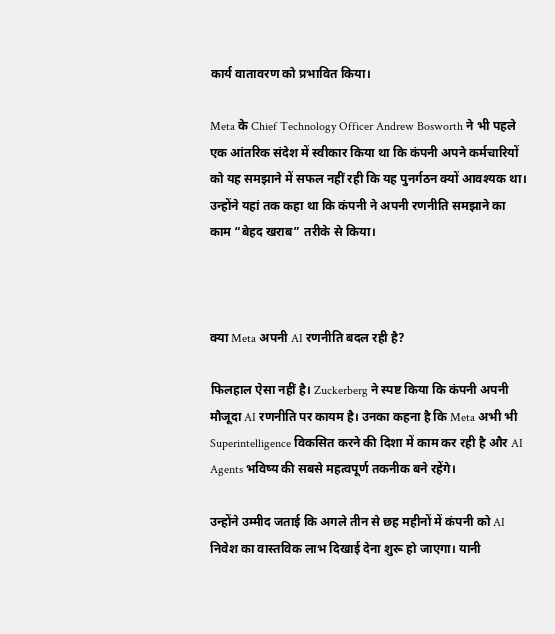कार्य वातावरण को प्रभावित किया।

Meta के Chief Technology Officer Andrew Bosworth ने भी पहले एक आंतरिक संदेश में स्वीकार किया था कि कंपनी अपने कर्मचारियों को यह समझाने में सफल नहीं रही कि यह पुनर्गठन क्यों आवश्यक था। उन्होंने यहां तक कहा था कि कंपनी ने अपनी रणनीति समझाने का काम “बेहद खराब” तरीके से किया।



क्या Meta अपनी AI रणनीति बदल रही है?

फिलहाल ऐसा नहीं है। Zuckerberg ने स्पष्ट किया कि कंपनी अपनी मौजूदा AI रणनीति पर कायम है। उनका कहना है कि Meta अभी भी Superintelligence विकसित करने की दिशा में काम कर रही है और AI Agents भविष्य की सबसे महत्वपूर्ण तकनीक बने रहेंगे।

उन्होंने उम्मीद जताई कि अगले तीन से छह महीनों में कंपनी को AI निवेश का वास्तविक लाभ दिखाई देना शुरू हो जाएगा। यानी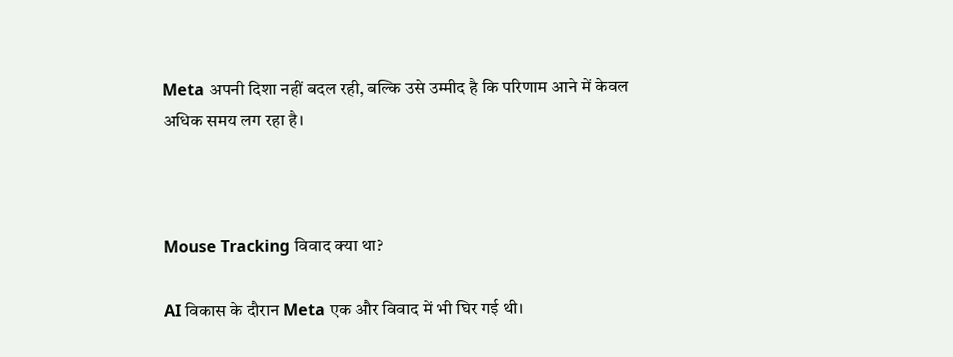Meta अपनी दिशा नहीं बदल रही, बल्कि उसे उम्मीद है कि परिणाम आने में केवल अधिक समय लग रहा है।



Mouse Tracking विवाद क्या था?

AI विकास के दौरान Meta एक और विवाद में भी घिर गई थी।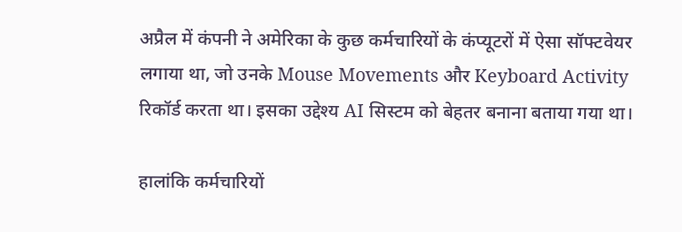अप्रैल में कंपनी ने अमेरिका के कुछ कर्मचारियों के कंप्यूटरों में ऐसा सॉफ्टवेयर लगाया था, जो उनके Mouse Movements और Keyboard Activity रिकॉर्ड करता था। इसका उद्देश्य AI सिस्टम को बेहतर बनाना बताया गया था।

हालांकि कर्मचारियों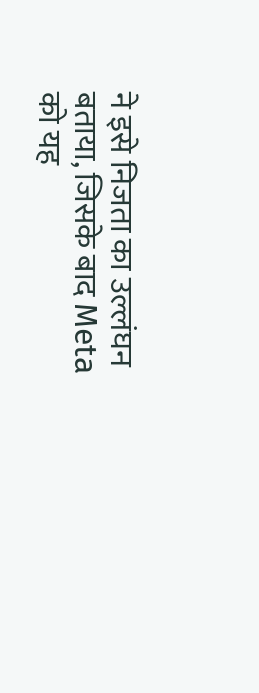ने इसे निजता का उल्लंघन बताया, जिसके बाद Meta को यह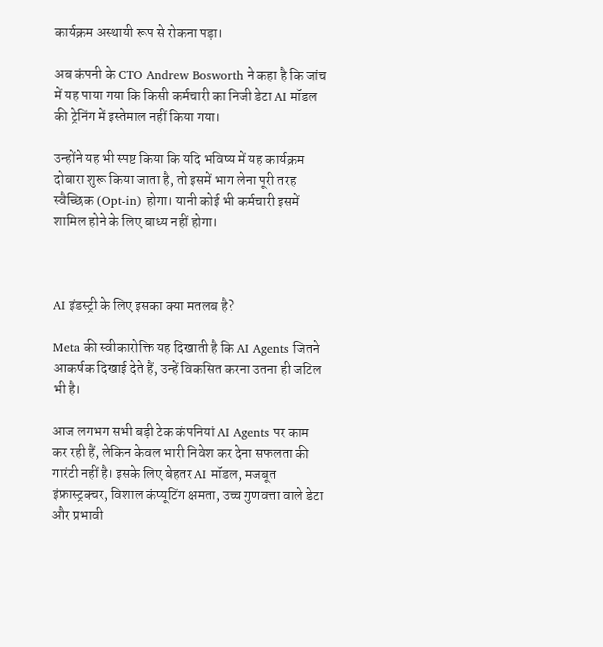कार्यक्रम अस्थायी रूप से रोकना पड़ा।

अब कंपनी के CTO Andrew Bosworth ने कहा है कि जांच में यह पाया गया कि किसी कर्मचारी का निजी डेटा AI मॉडल की ट्रेनिंग में इस्तेमाल नहीं किया गया।

उन्होंने यह भी स्पष्ट किया कि यदि भविष्य में यह कार्यक्रम दोबारा शुरू किया जाता है, तो इसमें भाग लेना पूरी तरह स्वैच्छिक (Opt-in) होगा। यानी कोई भी कर्मचारी इसमें शामिल होने के लिए बाध्य नहीं होगा।



AI इंडस्ट्री के लिए इसका क्या मतलब है?

Meta की स्वीकारोक्ति यह दिखाती है कि AI Agents जितने आकर्षक दिखाई देते हैं, उन्हें विकसित करना उतना ही जटिल भी है।

आज लगभग सभी बड़ी टेक कंपनियां AI Agents पर काम कर रही हैं, लेकिन केवल भारी निवेश कर देना सफलता की गारंटी नहीं है। इसके लिए बेहतर AI मॉडल, मजबूत इंफ्रास्ट्रक्चर, विशाल कंप्यूटिंग क्षमता, उच्च गुणवत्ता वाले डेटा और प्रभावी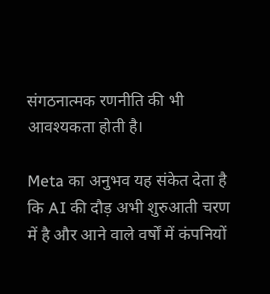संगठनात्मक रणनीति की भी आवश्यकता होती है।

Meta का अनुभव यह संकेत देता है कि AI की दौड़ अभी शुरुआती चरण में है और आने वाले वर्षों में कंपनियों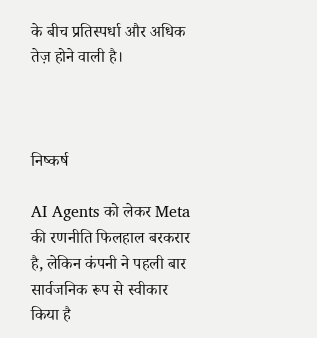के बीच प्रतिस्पर्धा और अधिक तेज़ होने वाली है।



निष्कर्ष

AI Agents को लेकर Meta की रणनीति फिलहाल बरकरार है, लेकिन कंपनी ने पहली बार सार्वजनिक रूप से स्वीकार किया है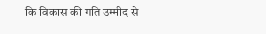कि विकास की गति उम्मीद से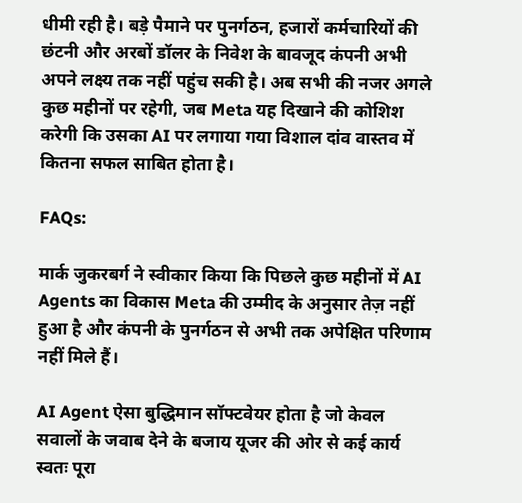धीमी रही है। बड़े पैमाने पर पुनर्गठन, हजारों कर्मचारियों की छंटनी और अरबों डॉलर के निवेश के बावजूद कंपनी अभी अपने लक्ष्य तक नहीं पहुंच सकी है। अब सभी की नजर अगले कुछ महीनों पर रहेगी, जब Meta यह दिखाने की कोशिश करेगी कि उसका AI पर लगाया गया विशाल दांव वास्तव में कितना सफल साबित होता है।

FAQs:

मार्क जुकरबर्ग ने स्वीकार किया कि पिछले कुछ महीनों में AI Agents का विकास Meta की उम्मीद के अनुसार तेज़ नहीं हुआ है और कंपनी के पुनर्गठन से अभी तक अपेक्षित परिणाम नहीं मिले हैं।

AI Agent ऐसा बुद्धिमान सॉफ्टवेयर होता है जो केवल सवालों के जवाब देने के बजाय यूजर की ओर से कई कार्य स्वतः पूरा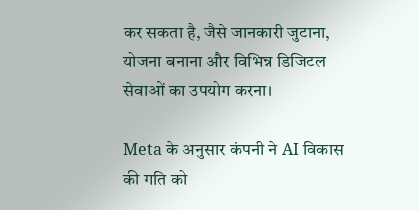कर सकता है, जैसे जानकारी जुटाना, योजना बनाना और विभिन्न डिजिटल सेवाओं का उपयोग करना।

Meta के अनुसार कंपनी ने AI विकास की गति को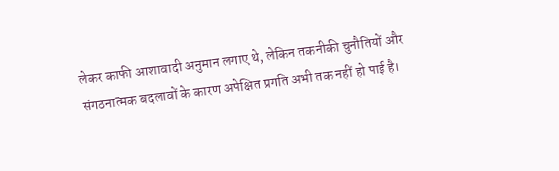लेकर काफी आशावादी अनुमान लगाए थे, लेकिन तकनीकी चुनौतियों और संगठनात्मक बदलावों के कारण अपेक्षित प्रगति अभी तक नहीं हो पाई है।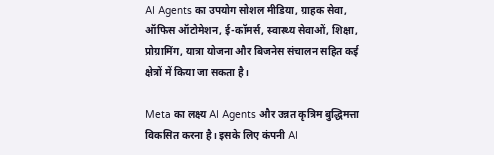AI Agents का उपयोग सोशल मीडिया, ग्राहक सेवा, ऑफिस ऑटोमेशन, ई-कॉमर्स, स्वास्थ्य सेवाओं, शिक्षा, प्रोग्रामिंग, यात्रा योजना और बिजनेस संचालन सहित कई क्षेत्रों में किया जा सकता है।

Meta का लक्ष्य AI Agents और उन्नत कृत्रिम बुद्धिमत्ता विकसित करना है। इसके लिए कंपनी AI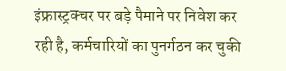इंफ्रास्ट्रक्चर पर बड़े पैमाने पर निवेश कर रही है, कर्मचारियों का पुनर्गठन कर चुकी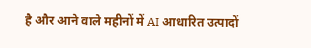है और आने वाले महीनों में AI आधारित उत्पादों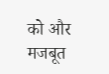को और मजबूत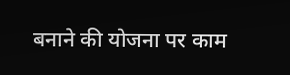बनाने की योजना पर काम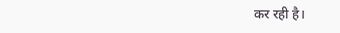कर रही है।